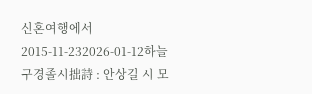신혼여행에서 2015-11-232026-01-12하늘구경졸시拙詩 : 안상길 시 모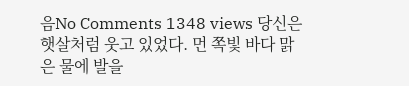음No Comments 1348 views 당신은 햇살처럼 웃고 있었다. 먼 쪽빛 바다 맑은 물에 발을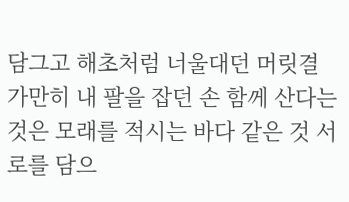담그고 해초처럼 너울대던 머릿결 가만히 내 팔을 잡던 손 함께 산다는 것은 모래를 적시는 바다 같은 것 서로를 담으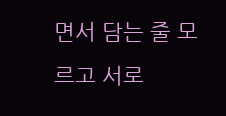면서 담는 줄 모르고 서로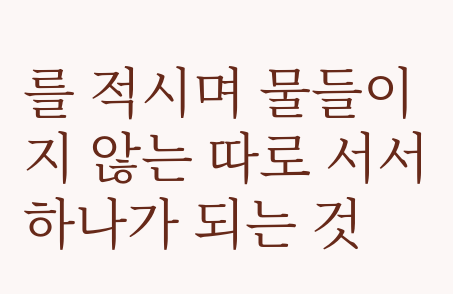를 적시며 물들이지 않는 따로 서서 하나가 되는 것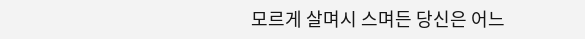모르게 살며시 스며든 당신은 어느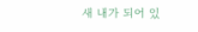새 내가 되어 있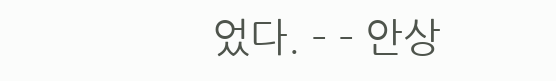었다. – – 안상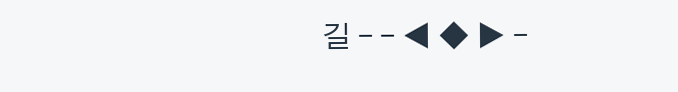길 – – ◀ ◆ ▶ –